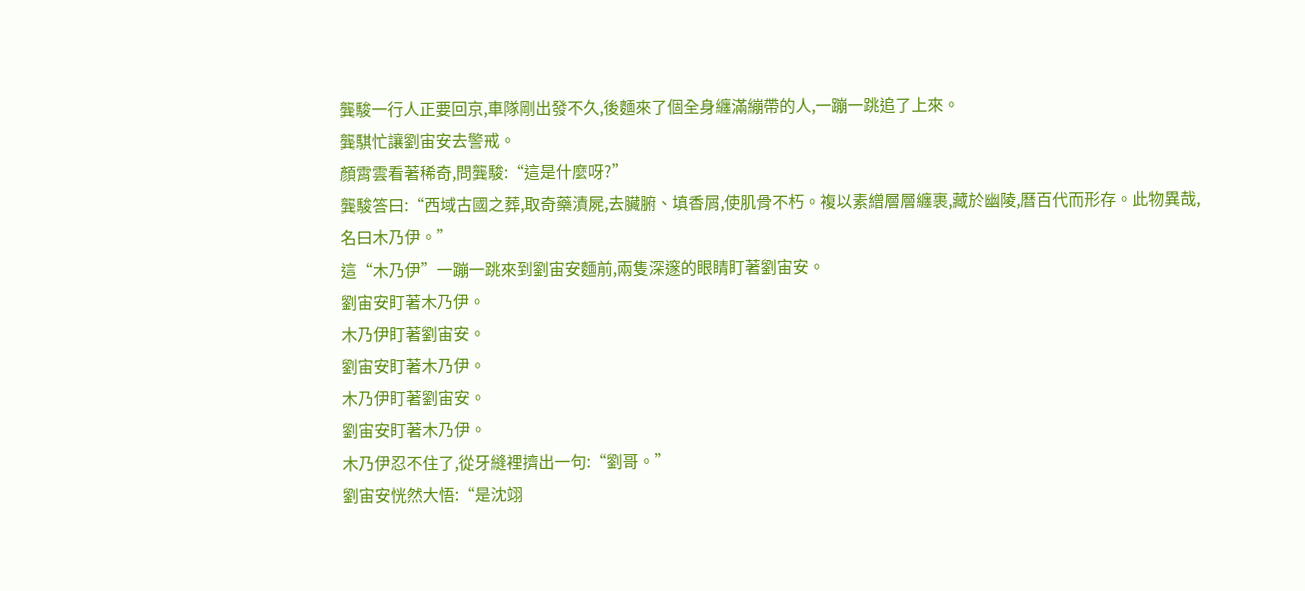龔駿一行人正要回京,車隊剛出發不久,後麵來了個全身纏滿繃帶的人,一蹦一跳追了上來。
龔騏忙讓劉宙安去警戒。
顏霄雲看著稀奇,問龔駿:“這是什麼呀?”
龔駿答曰:“西域古國之葬,取奇藥漬屍,去臟腑、填香屑,使肌骨不朽。複以素繒層層纏裹,藏於幽陵,曆百代而形存。此物異哉,名曰木乃伊。”
這“木乃伊”一蹦一跳來到劉宙安麵前,兩隻深邃的眼睛盯著劉宙安。
劉宙安盯著木乃伊。
木乃伊盯著劉宙安。
劉宙安盯著木乃伊。
木乃伊盯著劉宙安。
劉宙安盯著木乃伊。
木乃伊忍不住了,從牙縫裡擠出一句:“劉哥。”
劉宙安恍然大悟:“是沈翊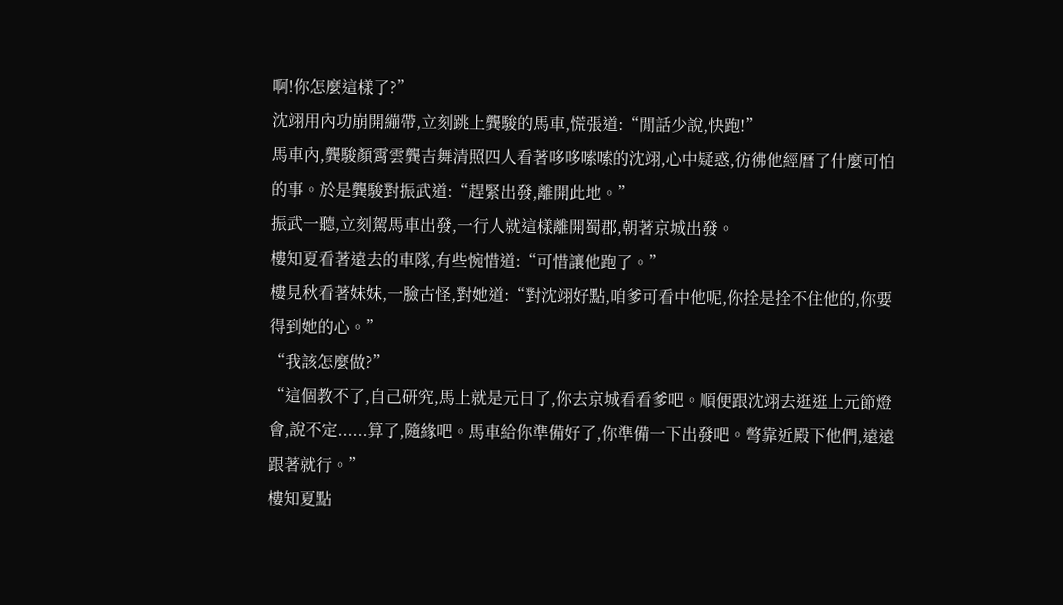啊!你怎麼這樣了?”
沈翊用內功崩開繃帶,立刻跳上龔駿的馬車,慌張道:“閒話少說,快跑!”
馬車內,龔駿顏霄雲龔吉舞清照四人看著哆哆嗦嗦的沈翊,心中疑惑,彷彿他經曆了什麼可怕的事。於是龔駿對振武道:“趕緊出發,離開此地。”
振武一聽,立刻駕馬車出發,一行人就這樣離開蜀郡,朝著京城出發。
樓知夏看著遠去的車隊,有些惋惜道:“可惜讓他跑了。”
樓見秋看著妹妹,一臉古怪,對她道:“對沈翊好點,咱爹可看中他呢,你拴是拴不住他的,你要得到她的心。”
“我該怎麼做?”
“這個教不了,自己研究,馬上就是元日了,你去京城看看爹吧。順便跟沈翊去逛逛上元節燈會,說不定......算了,隨緣吧。馬車給你準備好了,你準備一下出發吧。彆靠近殿下他們,遠遠跟著就行。”
樓知夏點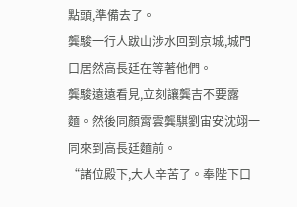點頭,準備去了。
龔駿一行人跋山涉水回到京城,城門口居然高長廷在等著他們。
龔駿遠遠看見,立刻讓龔吉不要露麵。然後同顏霄雲龔騏劉宙安沈翊一同來到高長廷麵前。
“諸位殿下,大人辛苦了。奉陛下口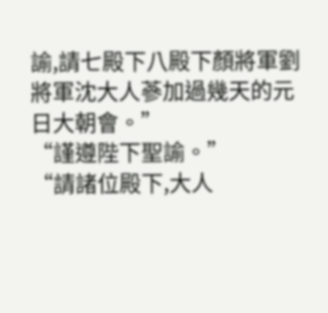諭,請七殿下八殿下顏將軍劉將軍沈大人蔘加過幾天的元日大朝會。”
“謹遵陛下聖諭。”
“請諸位殿下,大人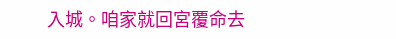入城。咱家就回宮覆命去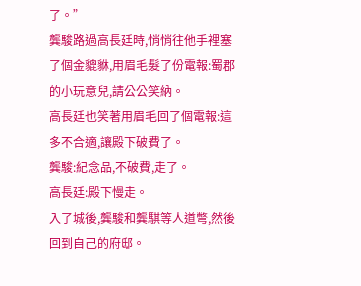了。”
龔駿路過高長廷時,悄悄往他手裡塞了個金貔貅,用眉毛髮了份電報:蜀郡的小玩意兒,請公公笑納。
高長廷也笑著用眉毛回了個電報:這多不合適,讓殿下破費了。
龔駿:紀念品,不破費,走了。
高長廷:殿下慢走。
入了城後,龔駿和龔騏等人道彆,然後回到自己的府邸。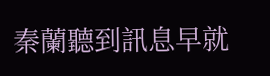秦蘭聽到訊息早就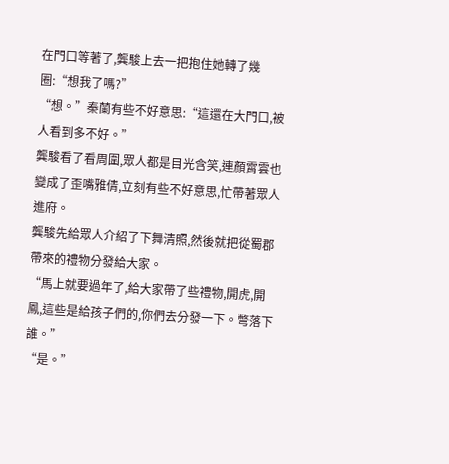在門口等著了,龔駿上去一把抱住她轉了幾圈:“想我了嗎?”
“想。”秦蘭有些不好意思:“這還在大門口,被人看到多不好。”
龔駿看了看周圍,眾人都是目光含笑,連顏霄雲也變成了歪嘴雅倩,立刻有些不好意思,忙帶著眾人進府。
龔駿先給眾人介紹了下舞清照,然後就把從蜀郡帶來的禮物分發給大家。
“馬上就要過年了,給大家帶了些禮物,開虎,開鳳,這些是給孩子們的,你們去分發一下。彆落下誰。”
“是。”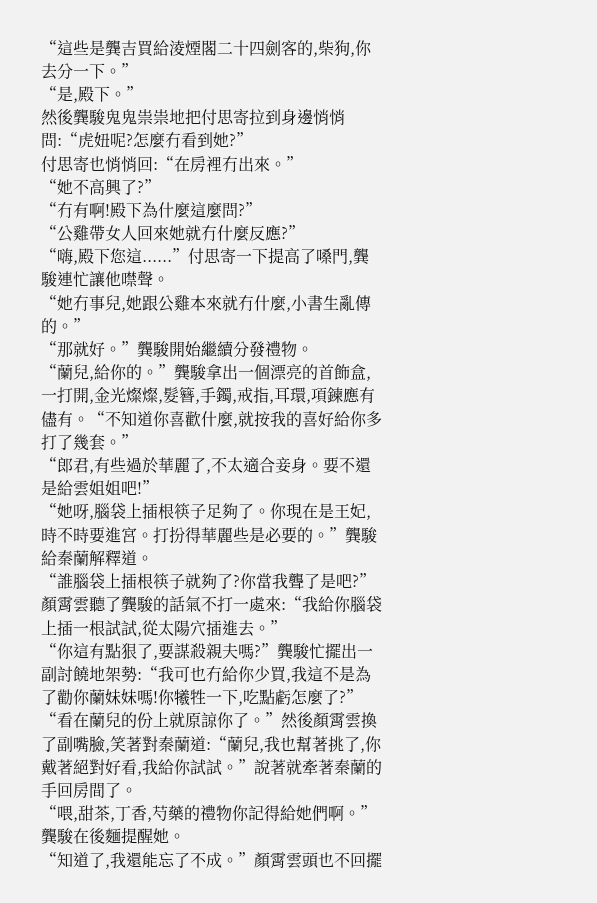“這些是龔吉買給淩煙閣二十四劍客的,柴狗,你去分一下。”
“是,殿下。”
然後龔駿鬼鬼祟祟地把付思寄拉到身邊悄悄問:“虎妞呢?怎麼冇看到她?”
付思寄也悄悄回:“在房裡冇出來。”
“她不高興了?”
“冇有啊!殿下為什麼這麼問?”
“公雞帶女人回來她就冇什麼反應?”
“嗨,殿下您這......”付思寄一下提高了嗓門,龔駿連忙讓他噤聲。
“她冇事兒,她跟公雞本來就冇什麼,小書生亂傳的。”
“那就好。”龔駿開始繼續分發禮物。
“蘭兒,給你的。”龔駿拿出一個漂亮的首飾盒,一打開,金光燦燦,髮簪,手鐲,戒指,耳環,項鍊應有儘有。“不知道你喜歡什麼,就按我的喜好給你多打了幾套。”
“郎君,有些過於華麗了,不太適合妾身。要不還是給雲姐姐吧!”
“她呀,腦袋上插根筷子足夠了。你現在是王妃,時不時要進宮。打扮得華麗些是必要的。”龔駿給秦蘭解釋道。
“誰腦袋上插根筷子就夠了?你當我聾了是吧?”顏霄雲聽了龔駿的話氣不打一處來:“我給你腦袋上插一根試試,從太陽穴插進去。”
“你這有點狠了,要謀殺親夫嗎?”龔駿忙擺出一副討饒地架勢:“我可也冇給你少買,我這不是為了勸你蘭妹妹嗎!你犧牲一下,吃點虧怎麼了?”
“看在蘭兒的份上就原諒你了。”然後顏霄雲換了副嘴臉,笑著對秦蘭道:“蘭兒,我也幫著挑了,你戴著絕對好看,我給你試試。”說著就牽著秦蘭的手回房間了。
“喂,甜茶,丁香,芍藥的禮物你記得給她們啊。”龔駿在後麵提醒她。
“知道了,我還能忘了不成。”顏霄雲頭也不回擺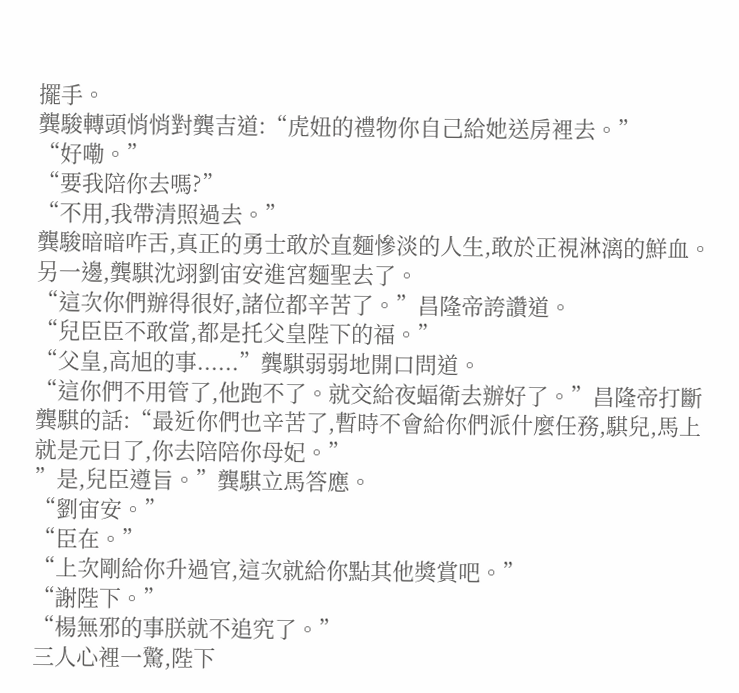擺手。
龔駿轉頭悄悄對龔吉道:“虎妞的禮物你自己給她送房裡去。”
“好嘞。”
“要我陪你去嗎?”
“不用,我帶清照過去。”
龔駿暗暗咋舌,真正的勇士敢於直麵慘淡的人生,敢於正視淋漓的鮮血。
另一邊,龔騏沈翊劉宙安進宮麵聖去了。
“這次你們辦得很好,諸位都辛苦了。”昌隆帝誇讚道。
“兒臣臣不敢當,都是托父皇陛下的福。”
“父皇,高旭的事......”龔騏弱弱地開口問道。
“這你們不用管了,他跑不了。就交給夜蝠衛去辦好了。”昌隆帝打斷龔騏的話:“最近你們也辛苦了,暫時不會給你們派什麼任務,騏兒,馬上就是元日了,你去陪陪你母妃。”
”是,兒臣遵旨。”龔騏立馬答應。
“劉宙安。”
“臣在。”
“上次剛給你升過官,這次就給你點其他獎賞吧。”
“謝陛下。”
“楊無邪的事朕就不追究了。”
三人心裡一驚,陛下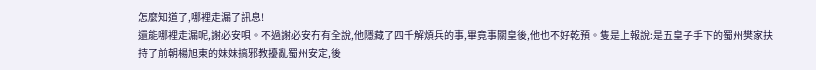怎麼知道了,哪裡走漏了訊息!
還能哪裡走漏呢,謝必安唄。不過謝必安冇有全說,他隱藏了四千解煩兵的事,畢竟事關皇後,他也不好乾預。隻是上報說:是五皇子手下的蜀州樊家扶持了前朝楊旭東的妹妹搞邪教擾亂蜀州安定,後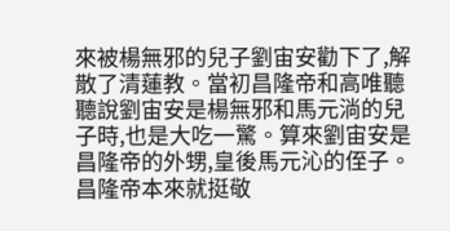來被楊無邪的兒子劉宙安勸下了,解散了清蓮教。當初昌隆帝和高唯聽聽說劉宙安是楊無邪和馬元淌的兒子時,也是大吃一驚。算來劉宙安是昌隆帝的外甥,皇後馬元沁的侄子。昌隆帝本來就挺敬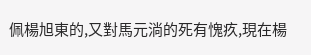佩楊旭東的,又對馬元淌的死有愧疚,現在楊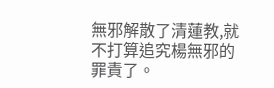無邪解散了清蓮教,就不打算追究楊無邪的罪責了。